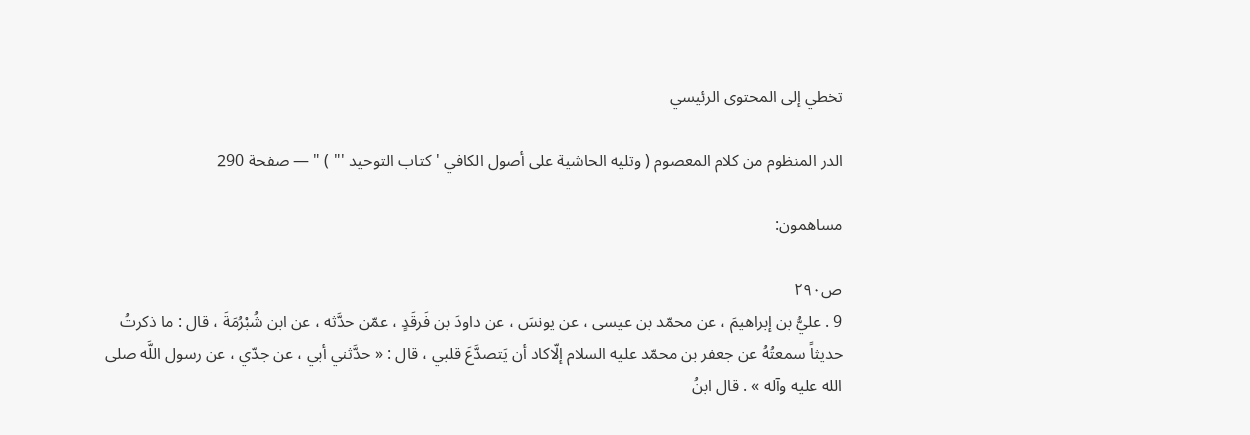تخطي إلى المحتوى الرئيسي

الدر المنظوم من كلام المعصوم ( وتليه الحاشية على أصول الكافي ' كتاب التوحيد '" ) " — صفحة 290

مساهمون:

ص٢٩٠
9 . عليُّ بن إبراهيمَ ، عن محمّد بن عيسى ، عن يونسَ ، عن داودَ بن فَرقَدٍ ، عمّن حدَّثه ، عن ابن شُبْرُمَةَ ، قال : ما ذكرتُ حديثاً سمعتُهُ عن جعفر بن محمّد عليه السلام إلّاكاد أن يَتصدَّعَ قلبي ، قال : « حدَّثني أبي ، عن جدّي ، عن رسول اللَّه صلى الله عليه وآله » . قال ابنُ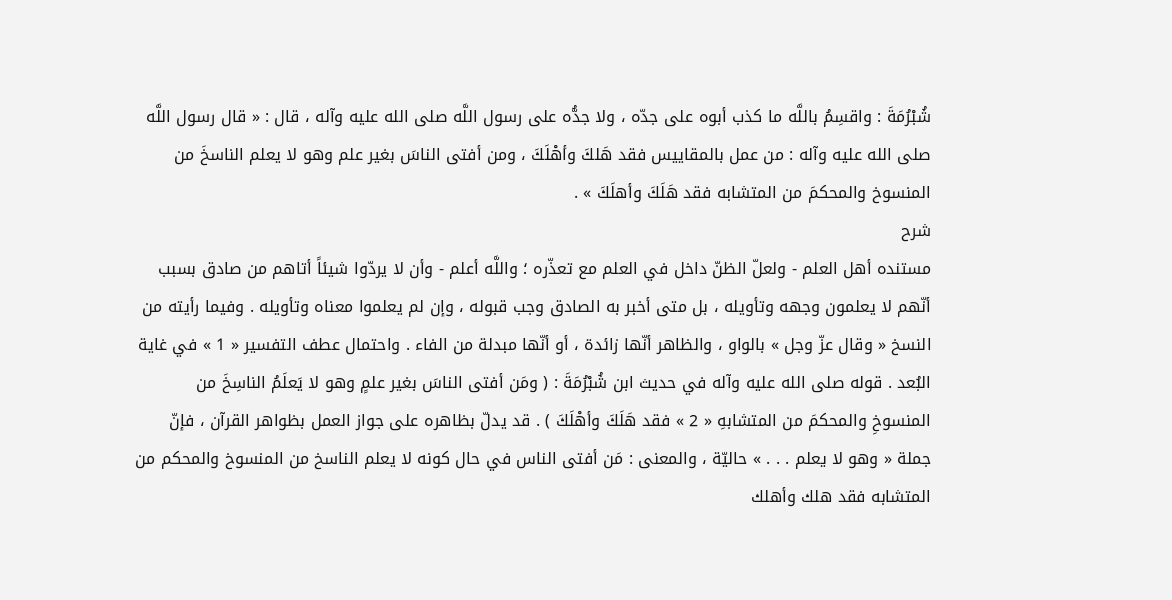شُبْرُمَةَ : واقسِمُ باللَّه ما كذب أبوه على جدّه ، ولا جدُّه على رسول اللَّه صلى الله عليه وآله ، قال : « قال رسول اللَّه صلى الله عليه وآله : من عمل بالمقاييس فقد هَلكَ وأهْلَكَ ، ومن أفتى الناسَ بغير علم وهو لا يعلم الناسخَ من المنسوخ والمحكمَ من المتشابه فقد هَلَكَ وأهلَكَ » .
شرح
مستنده أهل العلم - ولعلّ الظنّ داخل في العلم مع تعذّره ؛ واللَّه أعلم - وأن لا يردّوا شيئاً أتاهم من صادق بسبب أنّهم لا يعلمون وجهه وتأويله ، بل متى أخبر به الصادق وجب قبوله ، وإن لم يعلموا معناه وتأويله . وفيما رأيته من النسخ « وقال عزّ وجل » بالواو ، والظاهر أنّها زائدة ، أو أنّها مبدلة من الفاء . واحتمال عطف التفسير « 1 » في غاية البُعد . قوله صلى الله عليه وآله في حديث ابن شُبْرُمَةَ : ( ومَن أفتى الناسَ بغير علمٍ وهو لا يَعلَمُ الناسِخَ من المنسوخِ والمحكمَ من المتشابهِ « 2 » فقد هَلَكَ وأهْلَكَ ) . قد يدلّ بظاهره على جواز العمل بظواهر القرآن ، فإنّ جملة « وهو لا يعلم . . . » حاليّة ، والمعنى : مَن أفتى الناس في حال كونه لا يعلم الناسخ من المنسوخ والمحكم من المتشابه فقد هلك وأهلك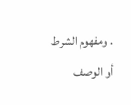. ومفهوم الشرط أو الوصف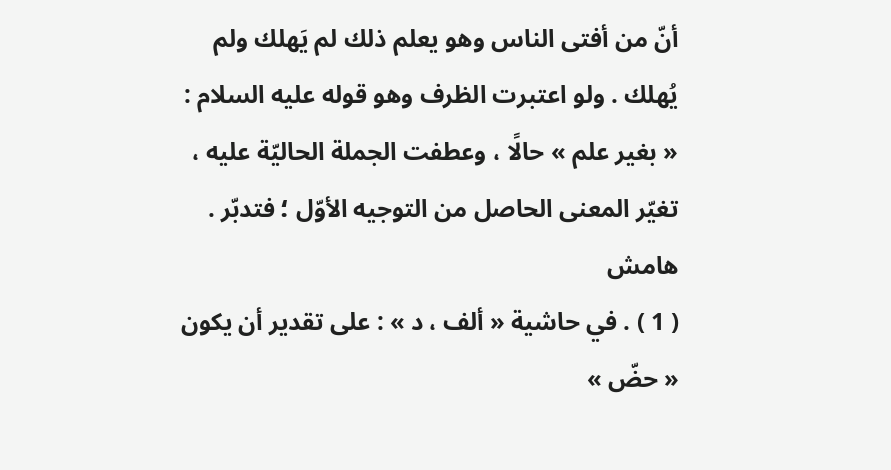أنّ من أفتى الناس وهو يعلم ذلك لم يَهلك ولم يُهلك . ولو اعتبرت الظرف وهو قوله عليه السلام : « بغير علم » حالًا ، وعطفت الجملة الحاليّة عليه ، تغيّر المعنى الحاصل من التوجيه الأوّل ؛ فتدبّر .
هامش
( 1 ) . في حاشية « ألف ، د » : على تقدير أن يكون « حضّ »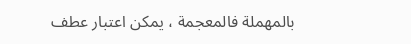بالمهملة فالمعجمة ، يمكن اعتبار عطف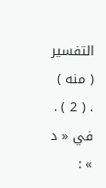التفسير ( منه ) . ( 2 ) . في « د » :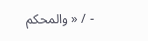- / « والمحكم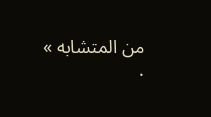من المتشابه » .